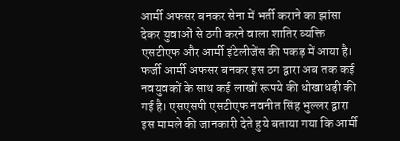आर्मी अफसर बनकर सेना में भर्ती कराने का झांसा देकर युवाओं से ठगी करने वाला शातिर व्यक्ति एसटीएफ और आर्मी इंटेलीजेंस की पकड़ में आया है। फर्जी आर्मी अफसर बनकर इस ठग द्वारा अब तक कई नवयुवकों के साथ कई लाखों रूपये की धोखाधड़ी की गई है। एसएसपी एसटीएफ नवनीत सिंह भुल्लर द्वारा इस मामले की जानकारी देते हुये बताया गया कि आर्मी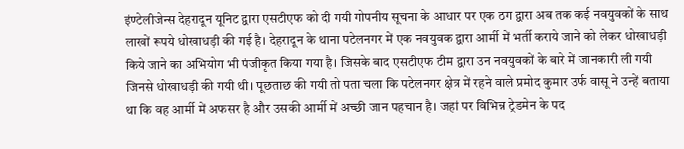इंण्टेलीजेन्स देहरादून यूनिट द्वारा एसटीएफ को दी गयी गोपनीय सूचना के आधार पर एक ठग द्वारा अब तक कई नवयुवकों के साथ लाखों रूपये धोखाधड़ी की गई है। देहरादून के थाना पटेलनगर में एक नवयुवक द्वारा आर्मी में भर्ती कराये जाने को लेकर धोखाधड़ी किये जाने का अभियोग भी पंजीकृत किया गया है। जिसके बाद एसटीएफ टीम द्वारा उन नवयुवकों के बारे में जानकारी ली गयी जिनसे धोखाधड़ी की गयी थी। पूछताछ की गयी तो पता चला कि पटेलनगर क्षेत्र में रहने वाले प्रमोद कुमार उर्फ वासू ने उन्हें बताया था कि वह आर्मी में अफसर है और उसकी आर्मी में अच्छी जान पहचान है। जहां पर विभिन्न ट्रेडमेन के पद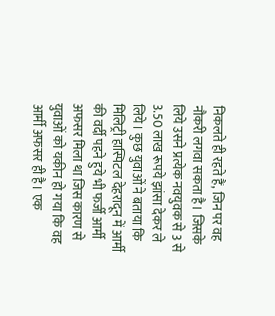निकलते ही रहते हैं, जिन पर वह नौकरी लगवा सकता है। जिसके लिये उसने प्रत्येक नवयुवक से 3 से 3.50 लाख रूपये झांसा देकर ले लिये। कुछ युवाओं ने बताया कि मिलिट्री हास्पिटल देहरादून में आर्मी की वर्दी पहने हुये भी फर्जी आर्मी अफसर मिला था जिस कारण से युवाओं को यकीन हो गया कि वह आर्मी अफसर ही है। एक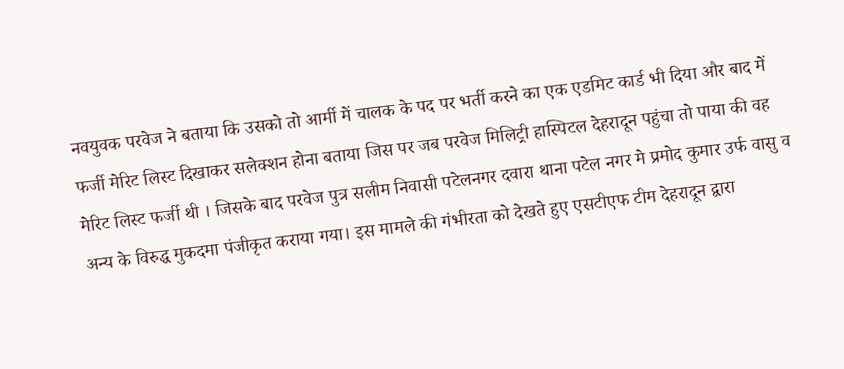नवयुवक परवेज ने बताया कि उसको तो आर्मी में चालक के पद पर भर्ती करने का एक एडमिट कार्ड भी दिया और बाद में फर्जी मेरिट लिस्ट दिखाकर सलेक्शन होना बताया जिस पर जब परवेज मिलिट्री हास्पिटल देहरादून पहुंचा तो पाया की वह मेरिट लिस्ट फर्जी थी । जिसके बाद परवेज पुत्र सलीम निवासी पटेलनगर दवारा थाना पटेल नगर मे प्रमोद कुमार उर्फ वासु व अन्य के विरुद्ध मुकदमा पंजीकृत कराया गया। इस मामले की गंभीरता को देखते हुए एसटीएफ टीम देहरादून द्वारा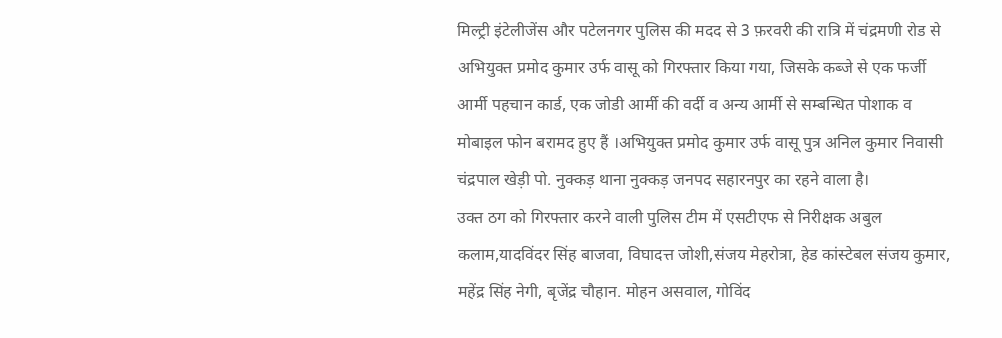मिल्ट्री इंटेलीजेंस और पटेलनगर पुलिस की मदद से 3 फ़रवरी की रात्रि में चंद्रमणी रोड से अभियुक्त प्रमोद कुमार उर्फ वासू को गिरफ्तार किया गया, जिसके कब्जे से एक फर्जी आर्मी पहचान कार्ड, एक जोडी आर्मी की वर्दी व अन्य आर्मी से सम्बन्धित पोशाक व मोबाइल फोन बरामद हुए हैं ।अभियुक्त प्रमोद कुमार उर्फ वासू पुत्र अनिल कुमार निवासी चंद्रपाल खेड़ी पो. नुक्कड़ थाना नुक्कड़ जनपद सहारनपुर का रहने वाला है।
उक्त ठग को गिरफ्तार करने वाली पुलिस टीम में एसटीएफ से निरीक्षक अबुल कलाम,यादविंदर सिंह बाजवा, विघादत्त जोशी,संजय मेहरोत्रा, हेड कांस्टेबल संजय कुमार, महेंद्र सिंह नेगी, बृजेंद्र चौहान. मोहन असवाल, गोविंद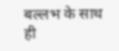बल्लभ के साथ ही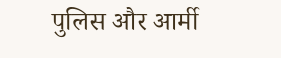पुलिस और आर्मी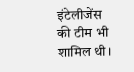इंटेलीजेंस की टीम भी शामिल थी।